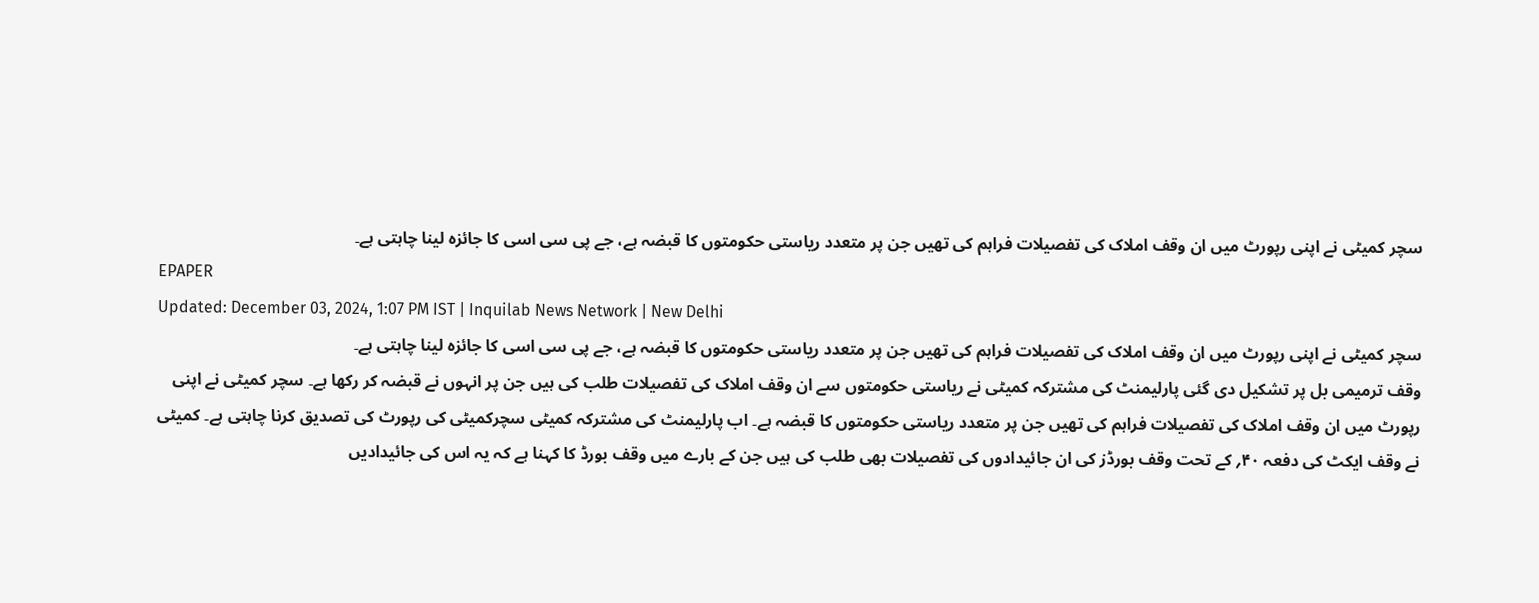سچر کمیٹی نے اپنی رپورٹ میں ان وقف املاک کی تفصیلات فراہم کی تھیں جن پر متعدد ریاستی حکومتوں کا قبضہ ہے، جے پی سی اسی کا جائزہ لینا چاہتی ہے۔
EPAPER
Updated: December 03, 2024, 1:07 PM IST | Inquilab News Network | New Delhi
سچر کمیٹی نے اپنی رپورٹ میں ان وقف املاک کی تفصیلات فراہم کی تھیں جن پر متعدد ریاستی حکومتوں کا قبضہ ہے، جے پی سی اسی کا جائزہ لینا چاہتی ہے۔
وقف ترمیمی بل پر تشکیل دی گئی پارلیمنٹ کی مشترکہ کمیٹی نے ریاستی حکومتوں سے ان وقف املاک کی تفصیلات طلب کی ہیں جن پر انہوں نے قبضہ کر رکھا ہے۔ سچر کمیٹی نے اپنی رپورٹ میں ان وقف املاک کی تفصیلات فراہم کی تھیں جن پر متعدد ریاستی حکومتوں کا قبضہ ہے۔ اب پارلیمنٹ کی مشترکہ کمیٹی سچرکمیٹی کی رپورٹ کی تصدیق کرنا چاہتی ہے۔ کمیٹی نے وقف ایکٹ کی دفعہ ۴۰؍ کے تحت وقف بورڈز کی ان جائیدادوں کی تفصیلات بھی طلب کی ہیں جن کے بارے میں وقف بورڈ کا کہنا ہے کہ یہ اس کی جائیدادیں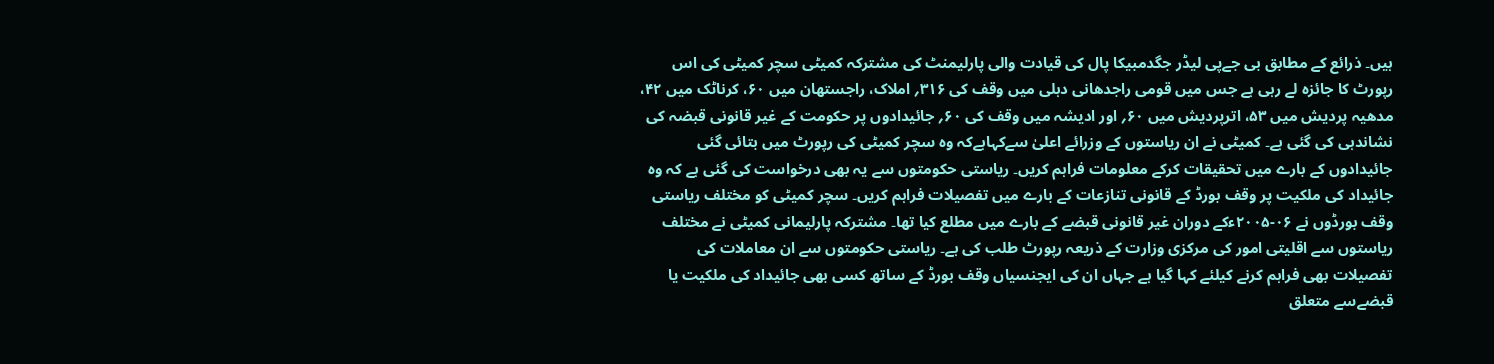ہیں۔ ذرائع کے مطابق بی جےپی لیڈر جگدمبیکا پال کی قیادت والی پارلیمنٹ کی مشترکہ کمیٹی سچر کمیٹی کی اس رپورٹ کا جائزہ لے رہی ہے جس میں قومی راجدھانی دہلی میں وقف کی ۳۱۶؍ املاک، راجستھان میں ۶۰، کرناٹک میں ۴۲، مدھیہ پردیش میں ۵۳، اترپردیش میں ۶۰؍ اور ادیشہ میں وقف کی ۶۰؍ جائیدادوں پر حکومت کے غیر قانونی قبضہ کی نشاندہی کی گئی ہے۔ کمیٹی نے ان ریاستوں کے وزرائے اعلیٰ سےکہاہےکہ وہ سچر کمیٹی کی رپورٹ میں بتائی گئی جائیدادوں کے بارے میں تحقیقات کرکے معلومات فراہم کریں۔ ریاستی حکومتوں سے یہ بھی درخواست کی گئی ہے کہ وہ جائیداد کی ملکیت پر وقف بورڈ کے قانونی تنازعات کے بارے میں تفصیلات فراہم کریں۔ سچر کمیٹی کو مختلف ریاستی وقف بورڈوں نے ۰۶-۲۰۰۵ءکے دوران غیر قانونی قبضے کے بارے میں مطلع کیا تھا۔ مشترکہ پارلیمانی کمیٹی نے مختلف ریاستوں سے اقلیتی امور کی مرکزی وزارت کے ذریعہ رپورٹ طلب کی ہے۔ ریاستی حکومتوں سے ان معاملات کی تفصیلات بھی فراہم کرنے کیلئے کہا گیا ہے جہاں ان کی ایجنسیاں وقف بورڈ کے ساتھ کسی بھی جائیداد کی ملکیت یا قبضےسے متعلق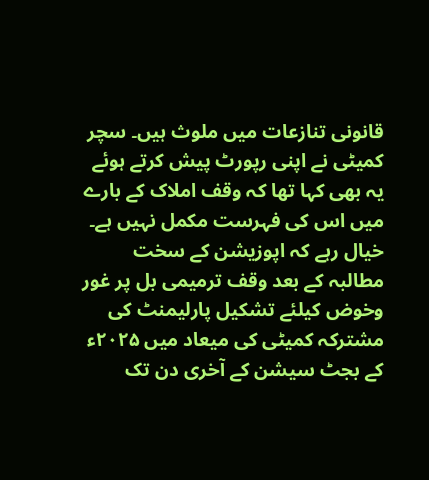قانونی تنازعات میں ملوث ہیں۔ سچر کمیٹی نے اپنی رپورٹ پیش کرتے ہوئے یہ بھی کہا تھا کہ وقف املاک کے بارے میں اس کی فہرست مکمل نہیں ہے۔ خیال رہے کہ اپوزیشن کے سخت مطالبہ کے بعد وقف ترمیمی بل پر غور وخوض کیلئے تشکیل پارلیمنٹ کی مشترکہ کمیٹی کی میعاد میں ۲۰۲۵ء کے بجٹ سیشن کے آخری دن تک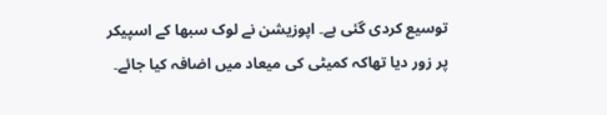توسیع کردی گئی ہے۔ اپوزیشن نے لوک سبھا کے اسپیکر پر زور دیا تھاکہ کمیٹی کی میعاد میں اضافہ کیا جائے۔